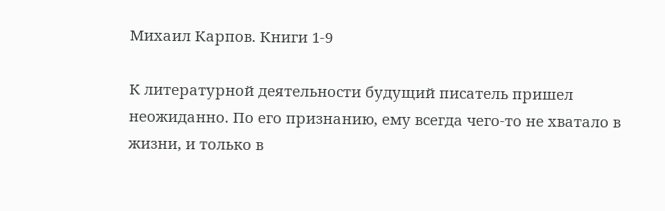Михаил Карпов. Книги 1-9

К литературной деятельности будущий писатель пришел неожиданно. По его признанию, ему всегда чего-то не хватало в жизни, и только в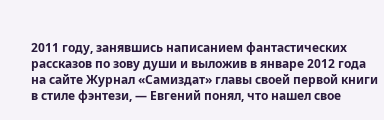2011 году, занявшись написанием фантастических рассказов по зову души и выложив в январе 2012 года на сайте Журнал «Самиздат» главы своей первой книги в стиле фэнтези, — Евгений понял, что нашел свое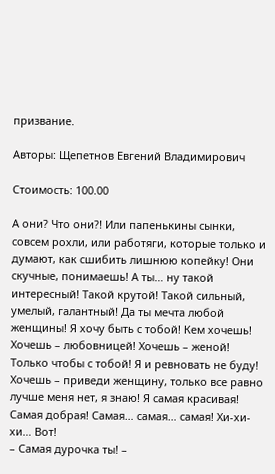призвание.

Авторы: Щепетнов Евгений Владимирович

Стоимость: 100.00

А они? Что они?! Или папенькины сынки, совсем рохли, или работяги, которые только и думают, как сшибить лишнюю копейку! Они скучные, понимаешь! А ты… ну такой интересный! Такой крутой! Такой сильный, умелый, галантный! Да ты мечта любой женщины! Я хочу быть с тобой! Кем хочешь! Хочешь – любовницей! Хочешь – женой! Только чтобы с тобой! Я и ревновать не буду! Хочешь – приведи женщину, только все равно лучше меня нет, я знаю! Я самая красивая! Самая добрая! Самая… самая… самая! Хи-хи-хи… Вот!
– Самая дурочка ты! –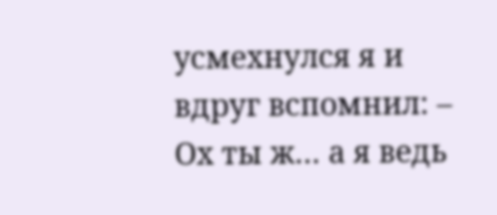усмехнулся я и вдруг вспомнил: – Ох ты ж… а я ведь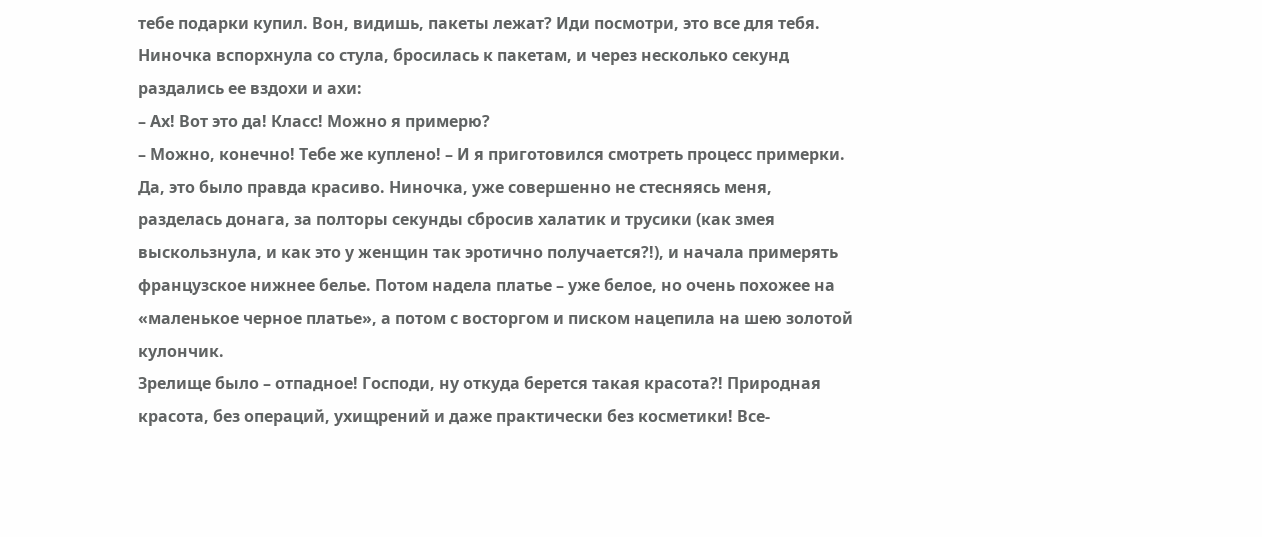тебе подарки купил. Вон, видишь, пакеты лежат? Иди посмотри, это все для тебя.
Ниночка вспорхнула со стула, бросилась к пакетам, и через несколько секунд раздались ее вздохи и ахи:
– Ах! Вот это да! Класс! Можно я примерю?
– Можно, конечно! Тебе же куплено! – И я приготовился смотреть процесс примерки.
Да, это было правда красиво. Ниночка, уже совершенно не стесняясь меня, разделась донага, за полторы секунды сбросив халатик и трусики (как змея выскользнула, и как это у женщин так эротично получается?!), и начала примерять французское нижнее белье. Потом надела платье – уже белое, но очень похожее на «маленькое черное платье», а потом с восторгом и писком нацепила на шею золотой кулончик.
Зрелище было – отпадное! Господи, ну откуда берется такая красота?! Природная красота, без операций, ухищрений и даже практически без косметики! Все-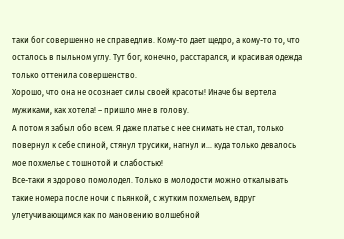таки бог совершенно не справедлив. Кому-то дает щедро, а кому-то то, что осталось в пыльном углу. Тут бог, конечно, расстарался, и красивая одежда только оттенила совершенство.
Хорошо, что она не осознает силы своей красоты! Иначе бы вертела мужиками, как хотела! – пришло мне в голову.
А потом я забыл обо всем. Я даже платье с нее снимать не стал, только повернул к себе спиной, стянул трусики, нагнул и… куда только девалось мое похмелье с тошнотой и слабостью!
Все-таки я здорово помолодел. Только в молодости можно откалывать такие номера после ночи с пьянкой, с жутким похмельем, вдруг улетучивающимся как по мановению волшебной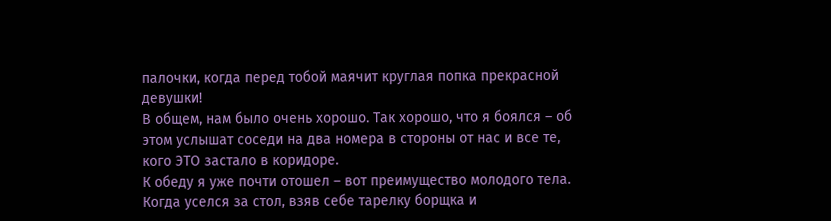палочки, когда перед тобой маячит круглая попка прекрасной девушки!
В общем, нам было очень хорошо. Так хорошо, что я боялся – об этом услышат соседи на два номера в стороны от нас и все те, кого ЭТО застало в коридоре.
К обеду я уже почти отошел – вот преимущество молодого тела. Когда уселся за стол, взяв себе тарелку борщка и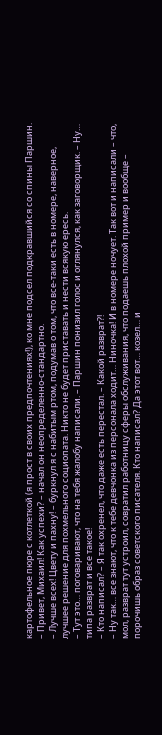картофельное пюре с котлеткой (я прост в своих предпочтениях!), ко мне подсел подкравшийся со спины Паршин.
– Привет, Михаил! Как успехи? – начал он неопределенно-стандартно.
– Лучше всех! Цвету и пахну! – буркнул я с набитым ртом, подумав о том, что все-таки есть в номере, наверное, лучшее решение для похмельного социопата. Никто не будет приставать и нести всякую ересь.
– Тут это… поговаривают, что на тебя жалобу написали. – Паршин понизил голос и оглянулся, как заговорщик. – Ну… типа разврат и все такое!
– Кто написал? – Я так охренел, что даже есть перестал. – Какой разврат?!
– Ну так… все знают, что к тебе девчонка из персонала ходит… Ниночка! И в номере ночует. Так вот и написали – что, мол, разврат тут устроил, совратил работницу сферы обслуживания, что подаешь плохой пример и вообще – порочишь образ советского писателя. Кто написал? Да этот вот… козел… и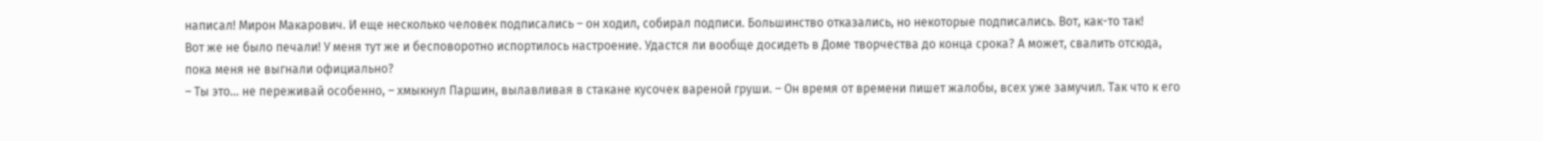написал! Мирон Макарович. И еще несколько человек подписались – он ходил, собирал подписи. Большинство отказались, но некоторые подписались. Вот, как-то так!
Вот же не было печали! У меня тут же и бесповоротно испортилось настроение. Удастся ли вообще досидеть в Доме творчества до конца срока? А может, свалить отсюда, пока меня не выгнали официально?
– Ты это… не переживай особенно, – хмыкнул Паршин, вылавливая в стакане кусочек вареной груши. – Он время от времени пишет жалобы, всех уже замучил. Так что к его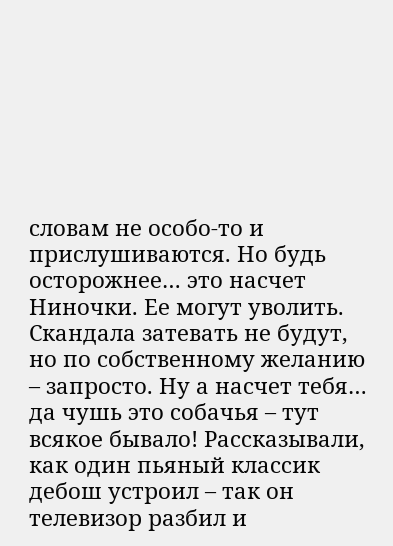словам не особо-то и прислушиваются. Но будь осторожнее… это насчет Ниночки. Ее могут уволить. Скандала затевать не будут, но по собственному желанию – запросто. Ну а насчет тебя… да чушь это собачья – тут всякое бывало! Рассказывали, как один пьяный классик дебош устроил – так он телевизор разбил и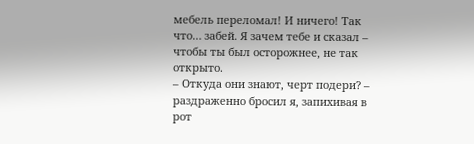мебель переломал! И ничего! Так что… забей. Я зачем тебе и сказал – чтобы ты был осторожнее, не так открыто.
– Откуда они знают, черт подери? – раздраженно бросил я, запихивая в рот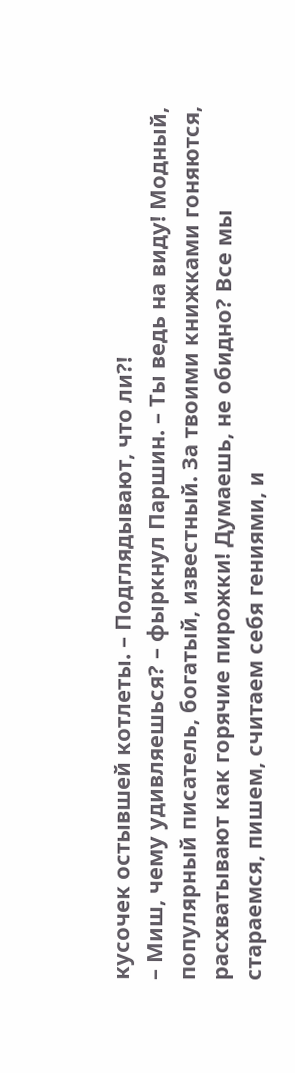кусочек остывшей котлеты. – Подглядывают, что ли?!
– Миш, чему удивляешься? – фыркнул Паршин. – Ты ведь на виду! Модный, популярный писатель, богатый, известный. За твоими книжками гоняются, расхватывают как горячие пирожки! Думаешь, не обидно? Все мы стараемся, пишем, считаем себя гениями, и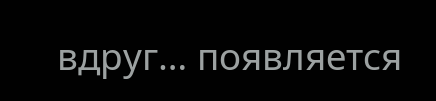вдруг… появляется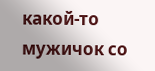какой-то мужичок со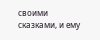своими сказками, и ему